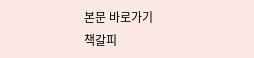본문 바로가기
책갈피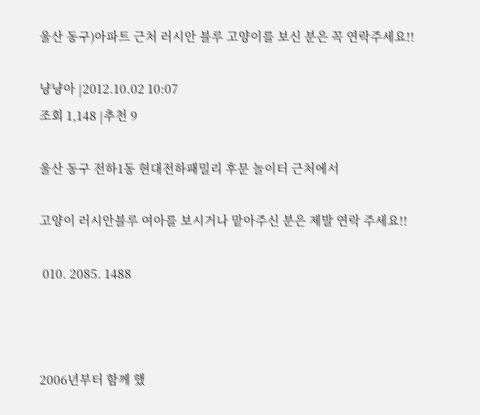울산 동구)아파트 근처 러시안 블루 고양이를 보신 분은 꼭 연락주세요!!

냥냥아 |2012.10.02 10:07
조회 1,148 |추천 9

울산 동구 전하1동 현대전하패밀리 후문 놀이터 근처에서

고양이 러시안블루 여아를 보시거나 맡아주신 분은 제발 연락 주세요!!

 010. 2085. 1488



2006년부터 함께 했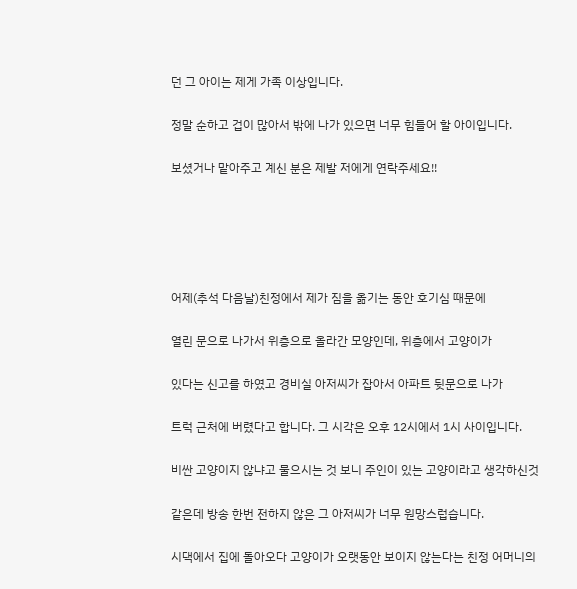던 그 아이는 제게 가족 이상입니다.

정말 순하고 겁이 많아서 밖에 나가 있으면 너무 힘들어 할 아이입니다.

보셨거나 맡아주고 계신 분은 제발 저에게 연락주세요!!





어제(추석 다음날)친정에서 제가 짐을 옮기는 동안 호기심 때문에

열린 문으로 나가서 위층으로 올라간 모양인데, 위층에서 고양이가

있다는 신고를 하였고 경비실 아저씨가 잡아서 아파트 뒷문으로 나가

트럭 근처에 버렸다고 합니다. 그 시각은 오후 12시에서 1시 사이입니다.

비싼 고양이지 않냐고 물으시는 것 보니 주인이 있는 고양이라고 생각하신것

같은데 방송 한번 전하지 않은 그 아저씨가 너무 원망스럽습니다.

시댁에서 집에 돌아오다 고양이가 오랫동안 보이지 않는다는 친정 어머니의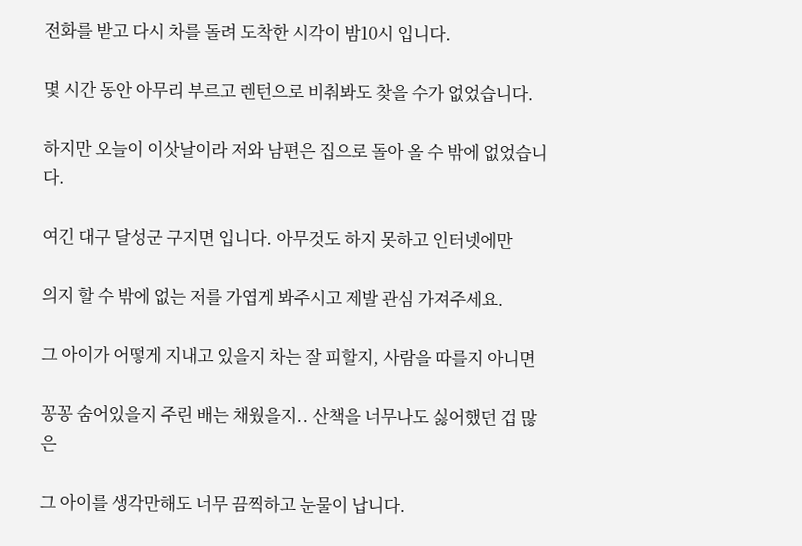전화를 받고 다시 차를 돌려 도착한 시각이 밤10시 입니다.

몇 시간 동안 아무리 부르고 렌턴으로 비춰봐도 찾을 수가 없었습니다.

하지만 오늘이 이삿날이라 저와 남편은 집으로 돌아 올 수 밖에 없었습니다.

여긴 대구 달성군 구지면 입니다. 아무것도 하지 못하고 인터넷에만

의지 할 수 밖에 없는 저를 가엽게 봐주시고 제발 관심 가져주세요.

그 아이가 어떻게 지내고 있을지 차는 잘 피할지, 사람을 따를지 아니면

꽁꽁 숨어있을지 주린 배는 채웠을지.. 산책을 너무나도 싫어했던 겁 많은

그 아이를 생각만해도 너무 끔찍하고 눈물이 납니다.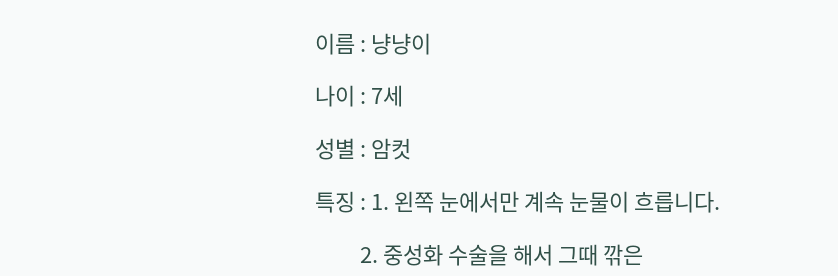이름 : 냥냥이

나이 : 7세

성별 : 암컷

특징 : 1. 왼쪽 눈에서만 계속 눈물이 흐릅니다.

         2. 중성화 수술을 해서 그때 깎은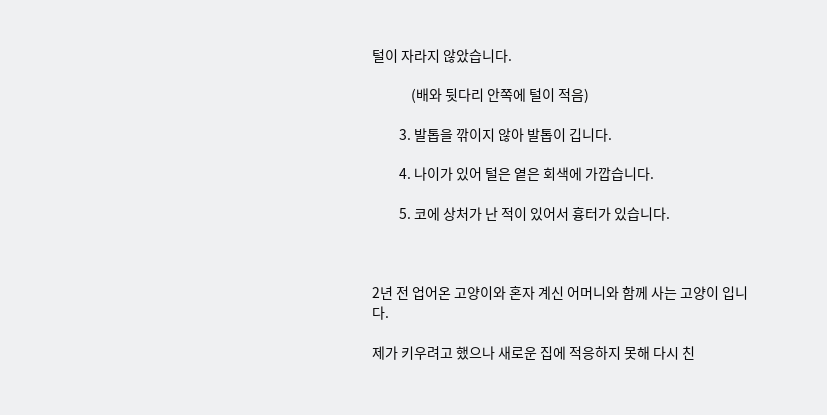털이 자라지 않았습니다.

             (배와 뒷다리 안쪽에 털이 적음)

         3. 발톱을 깎이지 않아 발톱이 깁니다.

         4. 나이가 있어 털은 옅은 회색에 가깝습니다.

         5. 코에 상처가 난 적이 있어서 흉터가 있습니다.



2년 전 업어온 고양이와 혼자 계신 어머니와 함께 사는 고양이 입니다.

제가 키우려고 했으나 새로운 집에 적응하지 못해 다시 친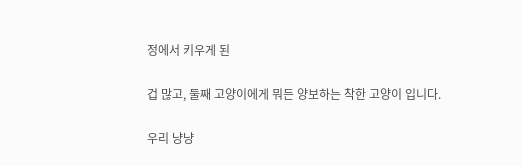정에서 키우게 된

겁 많고, 둘째 고양이에게 뭐든 양보하는 착한 고양이 입니다.

우리 냥냥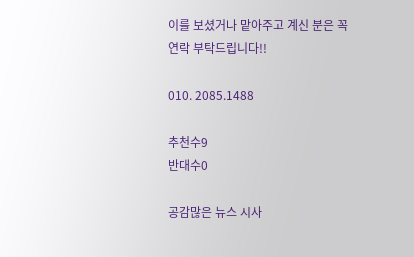이를 보셨거나 맡아주고 계신 분은 꼭 연락 부탁드립니다!!

010. 2085.1488

추천수9
반대수0

공감많은 뉴스 시사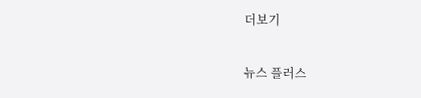더보기

뉴스 플러스